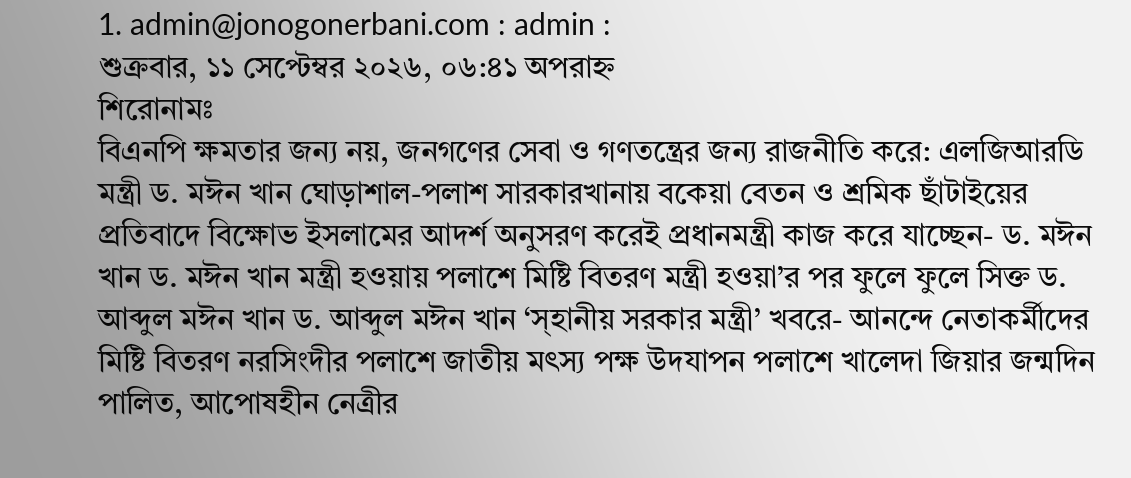1. admin@jonogonerbani.com : admin :
শুক্রবার, ১১ সেপ্টেম্বর ২০২৬, ০৬:৪১ অপরাহ্ন
শিরোনামঃ
বিএনপি ক্ষমতার জন্য নয়, জনগণের সেবা ও গণতন্ত্রের জন্য রাজনীতি করে: এলজিআরডি মন্ত্রী ড. মঈন খান ঘোড়াশাল-পলাশ সারকারখানায় বকেয়া বেতন ও শ্রমিক ছাঁটাইয়ের প্রতিবাদে বিক্ষোভ ইসলামের আদর্শ অনুসরণ করেই প্রধানমন্ত্রী কাজ করে যাচ্ছেন- ড. মঈন খান ড. মঈন খান মন্ত্রী হওয়ায় পলাশে মিষ্টি বিতরণ মন্ত্রী হওয়া’র পর ফুলে ফুলে সিক্ত ড. আব্দুল মঈন খান ড. আব্দুল মঈন খান ‘স্হানীয় সরকার মন্ত্রী’ খবরে- আনন্দে নেতাকর্মীদের মিষ্টি বিতরণ নরসিংদীর পলাশে জাতীয় মৎস্য পক্ষ উদযাপন পলাশে খালেদা জিয়ার জন্মদিন পালিত, আপোষহীন নেত্রীর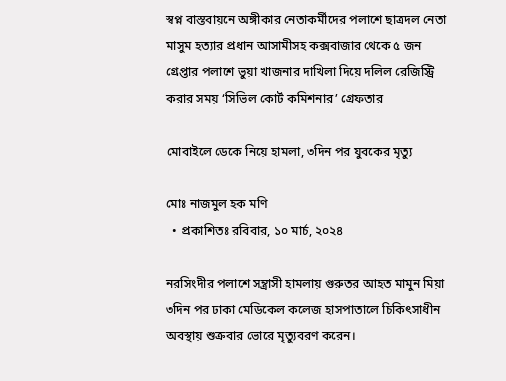স্বপ্ন বাস্তবায়নে অঙ্গীকার নেতাকর্মীদের পলাশে ছাত্রদল নেতা মাসুম হত্যার প্রধান আসামীসহ কক্সবাজার থেকে ৫ জন গ্রেপ্তার পলাশে ভুয়া খাজনার দাখিলা দিয়ে দলিল রেজিস্ট্রি করার সময় ‘সিভিল কোর্ট কমিশনার’ গ্রেফতার

মোবাইলে ডেকে নিয়ে হামলা, ৩দিন পর যুবকের মৃত্যু

মোঃ নাজমুল হক মণি
  • প্রকাশিতঃ রবিবার, ১০ মার্চ, ২০২৪

নরসিংদীর পলাশে সন্ত্রাসী হামলায় গুরুতর আহত মামুন মিয়া ৩দিন পর ঢাকা মেডিকেল কলেজ হাসপাতালে চিকিৎসাধীন অবস্থায় শুক্রবার ভোরে মৃত্যুবরণ করেন।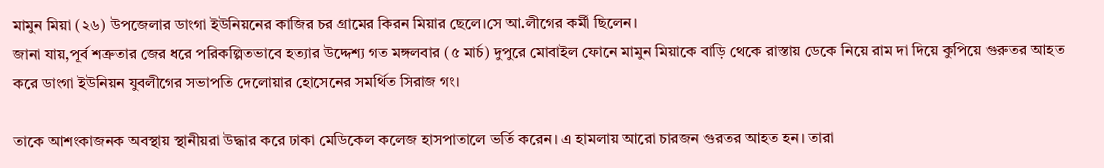মামুন মিয়া (২৬) উপজেলার ডাংগা ইউনিয়নের কাজির চর গ্রামের কিরন মিয়ার ছেলে।সে আ.লীগের কর্মী ছিলেন।
জানা যায়,পূর্ব শত্রুতার জের ধরে পরিকল্পিতভাবে হত্যার উদ্দেশ্য গত মঙ্গলবার (৫ মার্চ) দুপুরে মোবাইল ফোনে মামুন মিয়াকে বাড়ি থেকে রাস্তায় ডেকে নিয়ে রাম দা দিয়ে কুপিয়ে গুরুতর আহত করে ডাংগা ইউনিয়ন যুবলীগের সভাপতি দেলোয়ার হোসেনের সমর্থিত সিরাজ গং।

তাকে আশংকাজনক অবস্থায় স্থানীয়রা উদ্ধার করে ঢাকা মেডিকেল কলেজ হাসপাতালে ভর্তি করেন। এ হামলায় আরো চারজন গুরতর আহত হন। তারা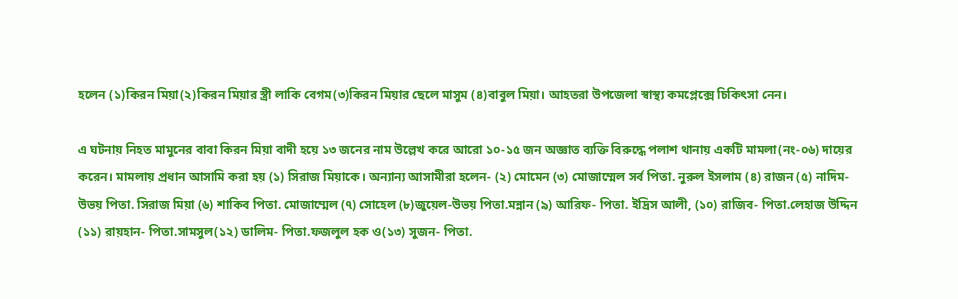হলেন (১)কিরন মিয়া(২)কিরন মিয়ার স্ত্রী লাকি বেগম(৩)কিরন মিয়ার ছেলে মাসুম (৪)বাবুল মিয়া। আহতরা উপজেলা স্বাস্থ্য কমপ্লেক্সে চিকিৎসা নেন।

এ ঘটনায় নিহত মামুনের বাবা কিরন মিয়া বাদী হয়ে ১৩ জনের নাম উল্লেখ করে আরো ১০-১৫ জন অজ্ঞাত ব্যক্তি বিরুদ্ধে পলাশ থানায় একটি মামলা(নং-০৬) দায়ের করেন। মামলায় প্রধান আসামি করা হয় (১) সিরাজ মিয়াকে। অন্যান্য আসামীরা হলেন- (২) মোমেন (৩) মোজাম্মেল সর্ব পিতা. নুরুল ইসলাম (৪) রাজন (৫) নাদিম- উভয় পিতা. সিরাজ মিয়া (৬) শাকিব পিতা. মোজাম্মেল (৭) সোহেল (৮)জুয়েল-উভয় পিতা.মন্নান (৯) আরিফ- পিতা. ইদ্রিস আলী, (১০) রাজিব- পিতা.লেহাজ উদ্দিন (১১) রায়হান- পিতা.সামসুল(১২) ডালিম- পিতা.ফজলুল হক ও(১৩) সুজন- পিতা.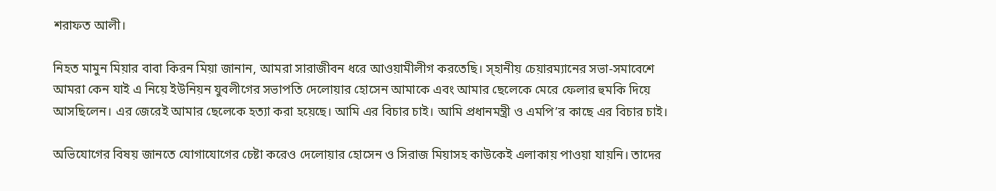শরাফত আলী।

নিহত মামুন মিয়ার বাবা কিরন মিয়া জানান, আমরা সারাজীবন ধরে আওয়ামীলীগ করতেছি। স্হানীয় চেয়ারম্যানের সভা-সমাবেশে আমরা কেন যাই এ নিয়ে ইউনিয়ন যুবলীগের সভাপতি দেলোয়ার হোসেন আমাকে এবং আমার ছেলেকে মেরে ফেলার হুমকি দিয়ে আসছিলেন। এর জেরেই আমার ছেলেকে হত্যা করা হয়েছে। আমি এর বিচার চাই। আমি প্রধানমন্ত্রী ও এমপি’র কাছে এর বিচার চাই।

অভিযোগের বিষয় জানতে যোগাযোগের চেষ্টা করেও দেলোয়ার হোসেন ও সিরাজ মিয়াসহ কাউকেই এলাকায় পাওয়া যায়নি। তাদের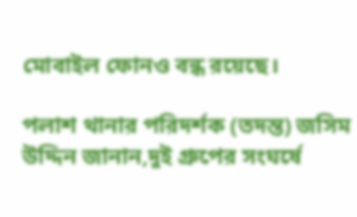মোবাইল ফোনও বন্ধ রয়েছে।

পলাশ থানার পরিদর্শক (তদন্ত) জসিম উদ্দিন জানান,দুই গ্রুপের সংঘর্ষে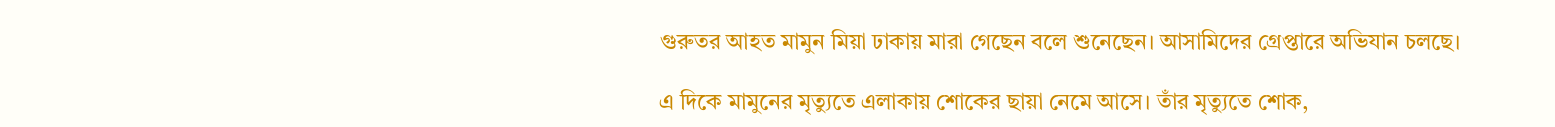গুরুতর আহত মামুন মিয়া ঢাকায় মারা গেছেন বলে শুনেছেন। আসামিদের গ্রেপ্তারে অভিযান চলছে।

এ দিকে মামুনের মৃত্যুতে এলাকায় শোকের ছায়া নেমে আসে। তাঁর মৃত্যুতে শোক,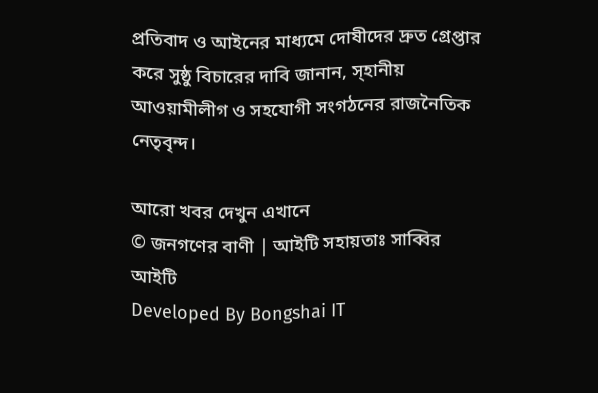প্রতিবাদ ও আইনের মাধ্যমে দোষীদের দ্রুত গ্রেপ্তার করে সুষ্ঠু বিচারের দাবি জানান, স্হানীয় আওয়ামীলীগ ও সহযোগী সংগঠনের রাজনৈতিক নেতৃবৃন্দ।

আরো খবর দেখুন এখানে
© জনগণের বাণী | আইটি সহায়তাঃ সাব্বির আইটি
Developed By Bongshai IT